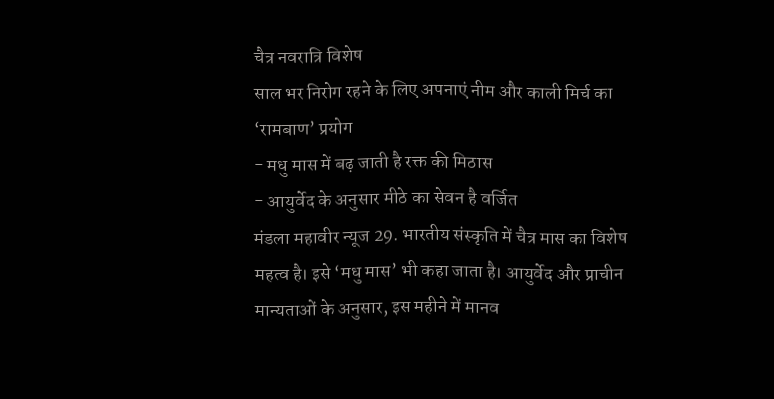चैत्र नवरात्रि विशेष
साल भर निरोग रहने के लिए अपनाएं नीम और काली मिर्च का ‘रामबाण’ प्रयोग
- मधु मास में बढ़ जाती है रक्त की मिठास
- आयुर्वेद के अनुसार मीठे का सेवन है वर्जित
मंडला महावीर न्यूज 29. भारतीय संस्कृति में चैत्र मास का विशेष महत्व है। इसे ‘मधु मास’ भी कहा जाता है। आयुर्वेद और प्राचीन मान्यताओं के अनुसार, इस महीने में मानव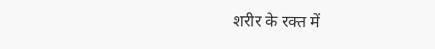शरीर के रक्त में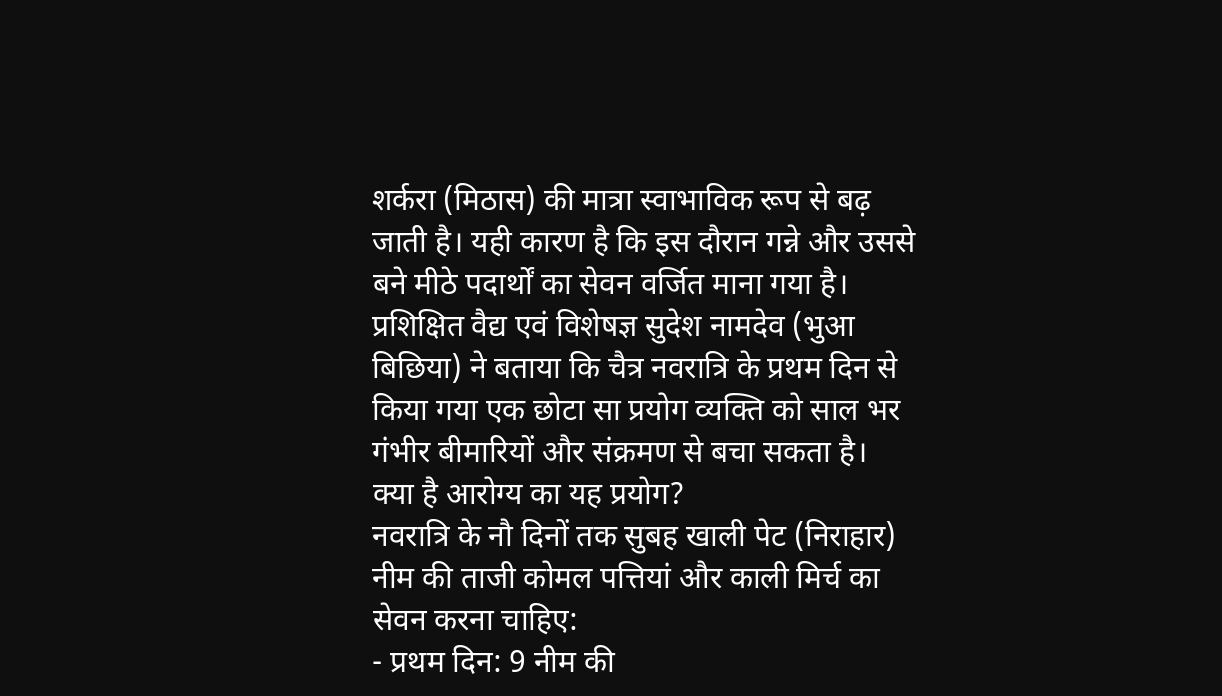शर्करा (मिठास) की मात्रा स्वाभाविक रूप से बढ़ जाती है। यही कारण है कि इस दौरान गन्ने और उससे बने मीठे पदार्थों का सेवन वर्जित माना गया है।
प्रशिक्षित वैद्य एवं विशेषज्ञ सुदेश नामदेव (भुआ बिछिया) ने बताया कि चैत्र नवरात्रि के प्रथम दिन से किया गया एक छोटा सा प्रयोग व्यक्ति को साल भर गंभीर बीमारियों और संक्रमण से बचा सकता है।
क्या है आरोग्य का यह प्रयोग?
नवरात्रि के नौ दिनों तक सुबह खाली पेट (निराहार) नीम की ताजी कोमल पत्तियां और काली मिर्च का सेवन करना चाहिए:
- प्रथम दिन: 9 नीम की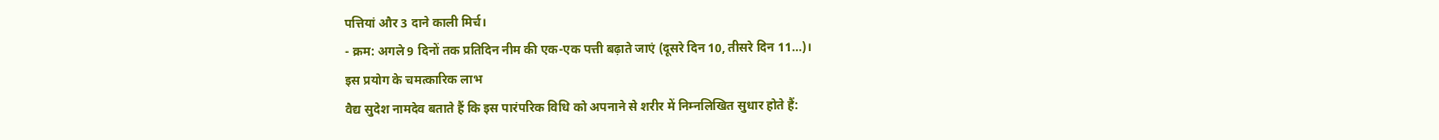पत्तियां और 3 दाने काली मिर्च।
- क्रम: अगले 9 दिनों तक प्रतिदिन नीम की एक-एक पत्ती बढ़ाते जाएं (दूसरे दिन 10, तीसरे दिन 11…)।
इस प्रयोग के चमत्कारिक लाभ
वैद्य सुदेश नामदेव बताते हैं कि इस पारंपरिक विधि को अपनाने से शरीर में निम्नलिखित सुधार होते हैं: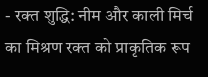- रक्त शुद्धि: नीम और काली मिर्च का मिश्रण रक्त को प्राकृतिक रूप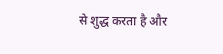से शुद्ध करता है और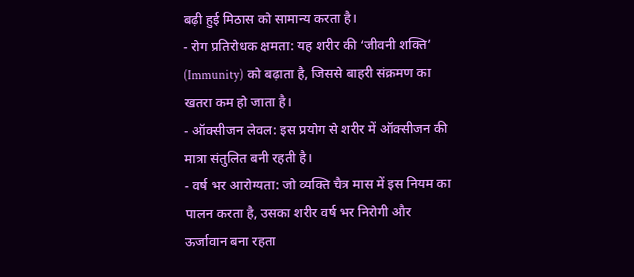बढ़ी हुई मिठास को सामान्य करता है।
- रोग प्रतिरोधक क्षमता: यह शरीर की ‘जीवनी शक्ति’ (Immunity) को बढ़ाता है, जिससे बाहरी संक्रमण का खतरा कम हो जाता है।
- ऑक्सीजन लेवल: इस प्रयोग से शरीर में ऑक्सीजन की मात्रा संतुलित बनी रहती है।
- वर्ष भर आरोग्यता: जो व्यक्ति चैत्र मास में इस नियम का पालन करता है, उसका शरीर वर्ष भर निरोगी और ऊर्जावान बना रहता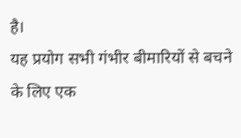है।
यह प्रयोग सभी गंभीर बीमारियों से बचने के लिए एक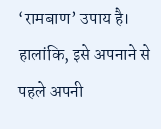‘रामबाण’ उपाय है। हालांकि, इसे अपनाने से पहले अपनी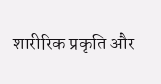शारीरिक प्रकृति और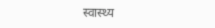स्वास्थ्य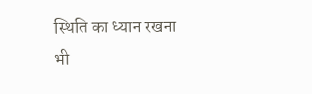स्थिति का ध्यान रखना भी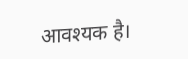आवश्यक है।